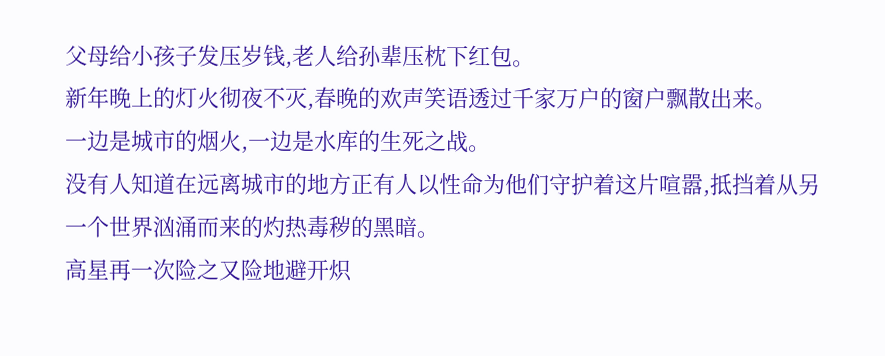父母给小孩子发压岁钱,老人给孙辈压枕下红包。
新年晚上的灯火彻夜不灭,春晚的欢声笑语透过千家万户的窗户飘散出来。
一边是城市的烟火,一边是水库的生死之战。
没有人知道在远离城市的地方正有人以性命为他们守护着这片喧嚣,抵挡着从另一个世界汹涌而来的灼热毒秽的黑暗。
高星再一次险之又险地避开炽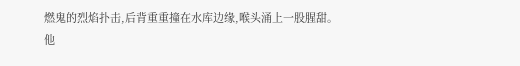燃鬼的烈焰扑击,后背重重撞在水库边缘,喉头涌上一股腥甜。
他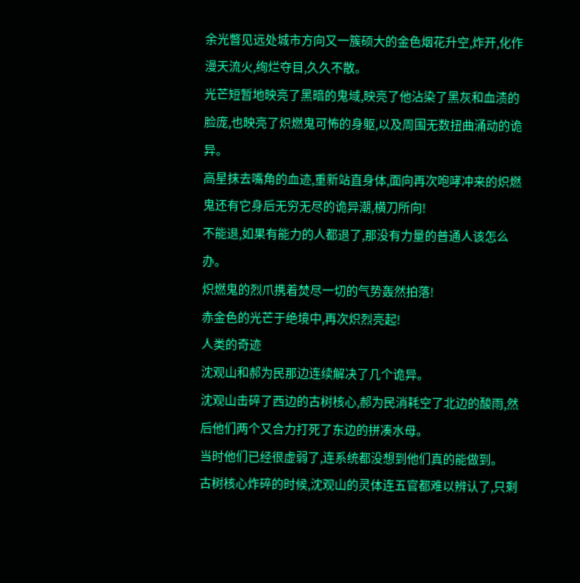余光瞥见远处城市方向又一簇硕大的金色烟花升空,炸开,化作漫天流火,绚烂夺目,久久不散。
光芒短暂地映亮了黑暗的鬼域,映亮了他沾染了黑灰和血渍的脸庞,也映亮了炽燃鬼可怖的身躯,以及周围无数扭曲涌动的诡异。
高星抹去嘴角的血迹,重新站直身体,面向再次咆哮冲来的炽燃鬼还有它身后无穷无尽的诡异潮,横刀所向!
不能退,如果有能力的人都退了,那没有力量的普通人该怎么办。
炽燃鬼的烈爪携着焚尽一切的气势轰然拍落!
赤金色的光芒于绝境中,再次炽烈亮起!
人类的奇迹
沈观山和郝为民那边连续解决了几个诡异。
沈观山击碎了西边的古树核心,郝为民消耗空了北边的酸雨,然后他们两个又合力打死了东边的拼凑水母。
当时他们已经很虚弱了,连系统都没想到他们真的能做到。
古树核心炸碎的时候,沈观山的灵体连五官都难以辨认了,只剩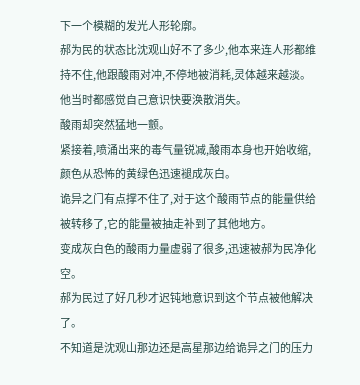下一个模糊的发光人形轮廓。
郝为民的状态比沈观山好不了多少,他本来连人形都维持不住,他跟酸雨对冲,不停地被消耗,灵体越来越淡。
他当时都感觉自己意识快要涣散消失。
酸雨却突然猛地一颤。
紧接着,喷涌出来的毒气量锐减,酸雨本身也开始收缩,颜色从恐怖的黄绿色迅速褪成灰白。
诡异之门有点撑不住了,对于这个酸雨节点的能量供给被转移了,它的能量被抽走补到了其他地方。
变成灰白色的酸雨力量虚弱了很多,迅速被郝为民净化空。
郝为民过了好几秒才迟钝地意识到这个节点被他解决了。
不知道是沈观山那边还是高星那边给诡异之门的压力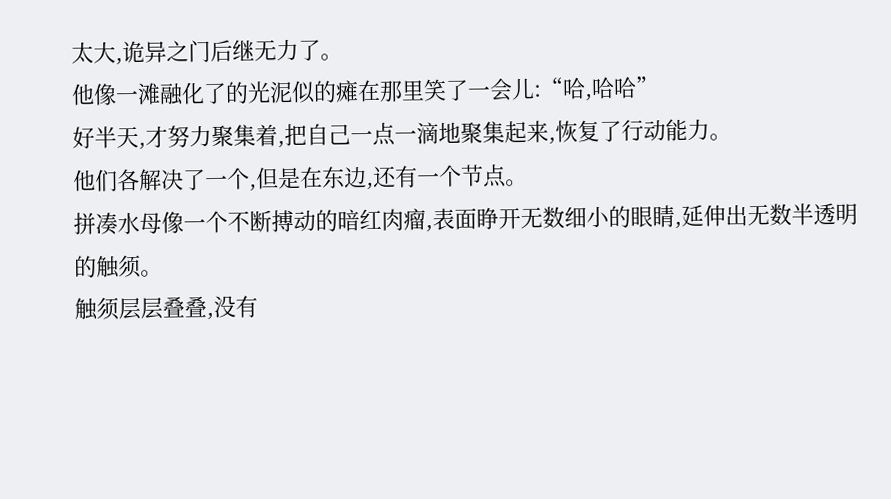太大,诡异之门后继无力了。
他像一滩融化了的光泥似的瘫在那里笑了一会儿:“哈,哈哈”
好半天,才努力聚集着,把自己一点一滴地聚集起来,恢复了行动能力。
他们各解决了一个,但是在东边,还有一个节点。
拼凑水母像一个不断搏动的暗红肉瘤,表面睁开无数细小的眼睛,延伸出无数半透明的触须。
触须层层叠叠,没有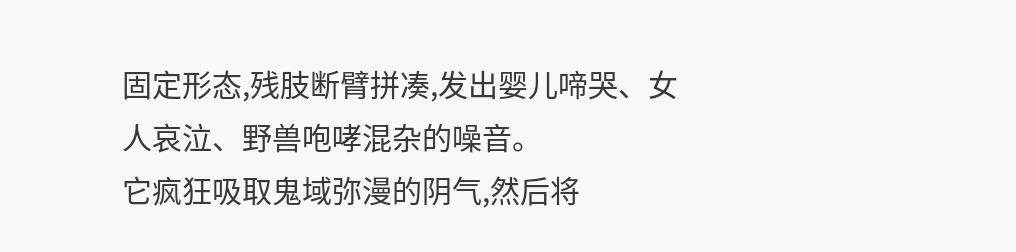固定形态,残肢断臂拼凑,发出婴儿啼哭、女人哀泣、野兽咆哮混杂的噪音。
它疯狂吸取鬼域弥漫的阴气,然后将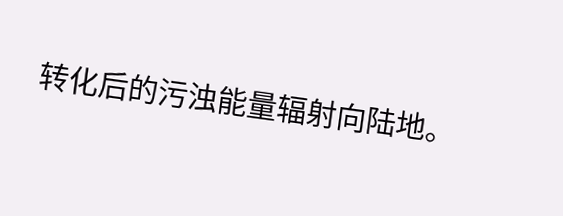转化后的污浊能量辐射向陆地。